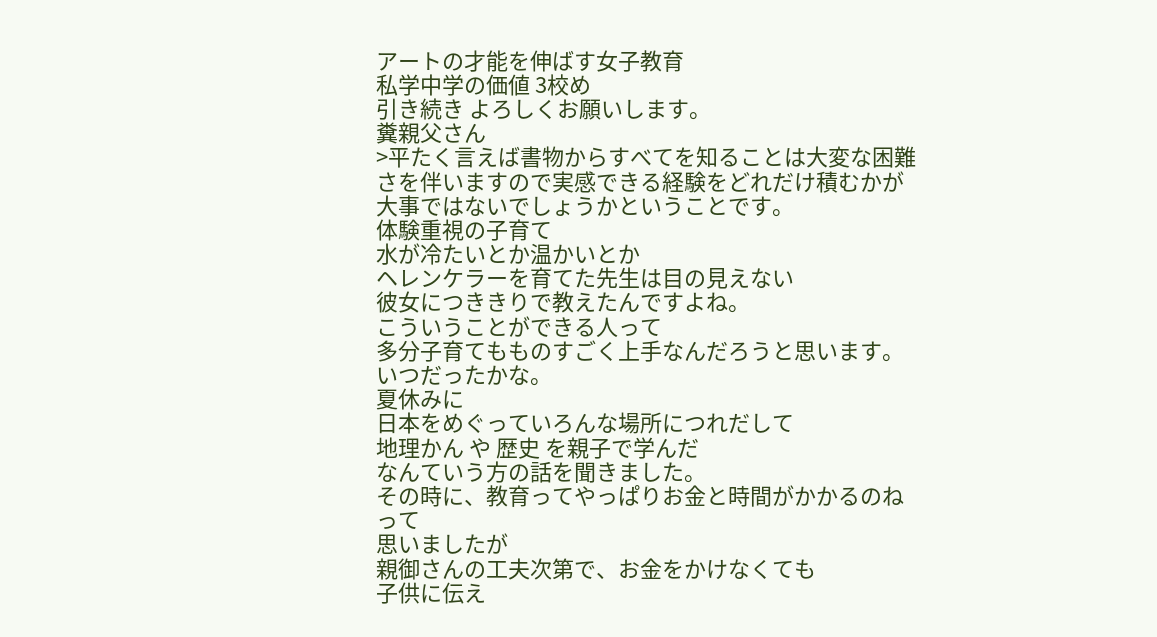アートの才能を伸ばす女子教育
私学中学の価値 3校め
引き続き よろしくお願いします。
糞親父さん
>平たく言えば書物からすべてを知ることは大変な困難さを伴いますので実感できる経験をどれだけ積むかが大事ではないでしょうかということです。
体験重視の子育て
水が冷たいとか温かいとか
ヘレンケラーを育てた先生は目の見えない
彼女につききりで教えたんですよね。
こういうことができる人って
多分子育てもものすごく上手なんだろうと思います。
いつだったかな。
夏休みに
日本をめぐっていろんな場所につれだして
地理かん や 歴史 を親子で学んだ
なんていう方の話を聞きました。
その時に、教育ってやっぱりお金と時間がかかるのねって
思いましたが
親御さんの工夫次第で、お金をかけなくても
子供に伝え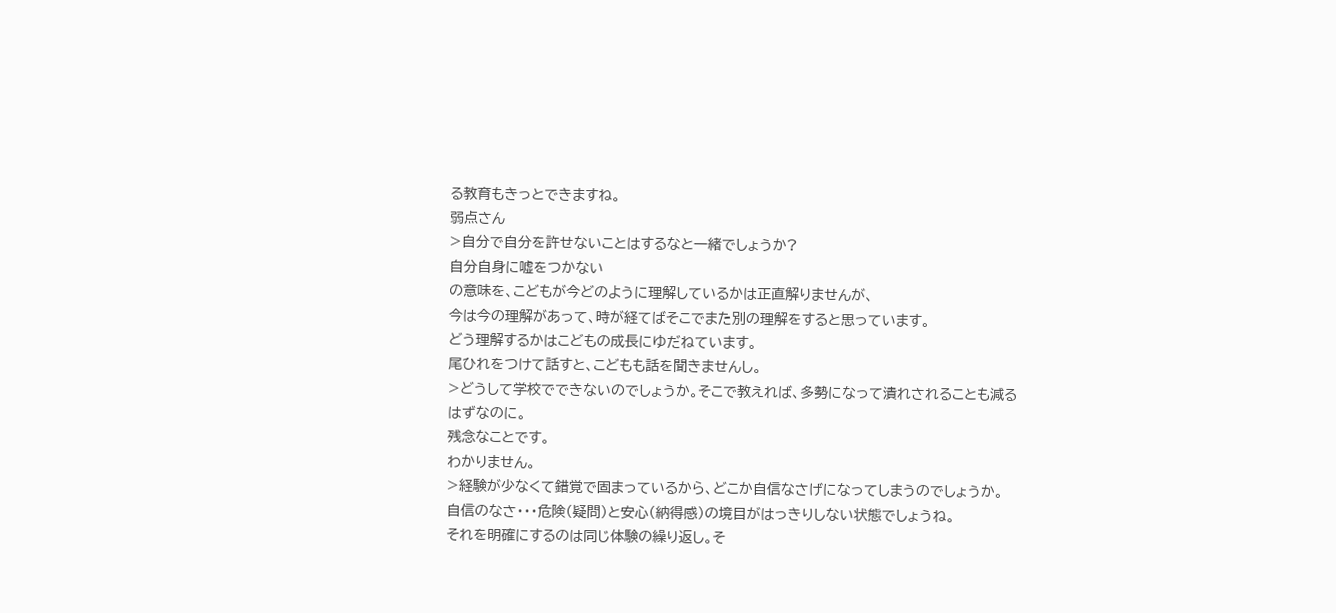る教育もきっとできますね。
弱点さん
>自分で自分を許せないことはするなと一緒でしょうか?
自分自身に嘘をつかない
の意味を、こどもが今どのように理解しているかは正直解りませんが、
今は今の理解があって、時が経てばそこでまた別の理解をすると思っています。
どう理解するかはこどもの成長にゆだねています。
尾ひれをつけて話すと、こどもも話を聞きませんし。
>どうして学校でできないのでしょうか。そこで教えれば、多勢になって潰れされることも減るはずなのに。
残念なことです。
わかりません。
>経験が少なくて錯覚で固まっているから、どこか自信なさげになってしまうのでしょうか。
自信のなさ・・・危険(疑問)と安心(納得感)の境目がはっきりしない状態でしょうね。
それを明確にするのは同じ体験の繰り返し。そ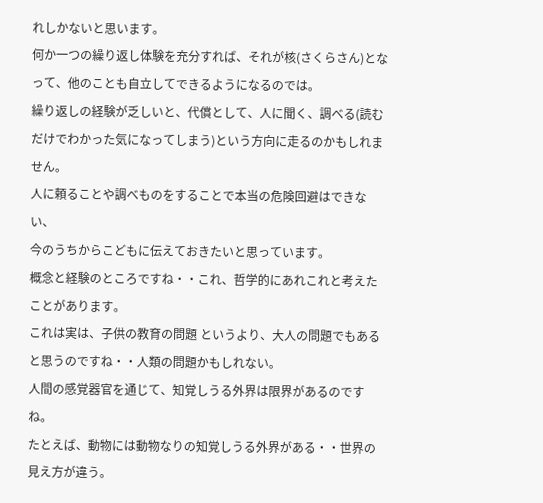れしかないと思います。
何か一つの繰り返し体験を充分すれば、それが核(さくらさん)となって、他のことも自立してできるようになるのでは。
繰り返しの経験が乏しいと、代償として、人に聞く、調べる(読むだけでわかった気になってしまう)という方向に走るのかもしれません。
人に頼ることや調べものをすることで本当の危険回避はできない、
今のうちからこどもに伝えておきたいと思っています。
概念と経験のところですね・・これ、哲学的にあれこれと考えたことがあります。
これは実は、子供の教育の問題 というより、大人の問題でもあると思うのですね・・人類の問題かもしれない。
人間の感覚器官を通じて、知覚しうる外界は限界があるのですね。
たとえば、動物には動物なりの知覚しうる外界がある・・世界の見え方が違う。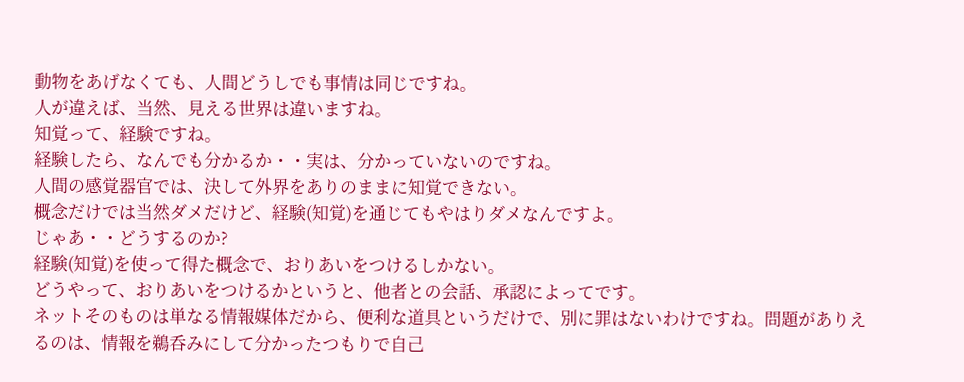動物をあげなくても、人間どうしでも事情は同じですね。
人が違えば、当然、見える世界は違いますね。
知覚って、経験ですね。
経験したら、なんでも分かるか・・実は、分かっていないのですね。
人間の感覚器官では、決して外界をありのままに知覚できない。
概念だけでは当然ダメだけど、経験(知覚)を通じてもやはりダメなんですよ。
じゃあ・・どうするのか?
経験(知覚)を使って得た概念で、おりあいをつけるしかない。
どうやって、おりあいをつけるかというと、他者との会話、承認によってです。
ネットそのものは単なる情報媒体だから、便利な道具というだけで、別に罪はないわけですね。問題がありえるのは、情報を鵜呑みにして分かったつもりで自己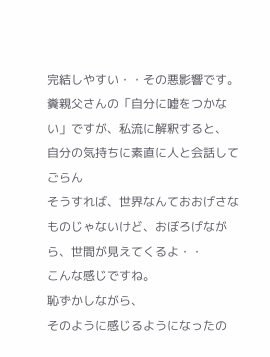完結しやすい・・その悪影響です。
糞親父さんの「自分に嘘をつかない」ですが、私流に解釈すると、
自分の気持ちに素直に人と会話してごらん
そうすれば、世界なんておおげさなものじゃないけど、おぼろげながら、世間が見えてくるよ・・
こんな感じですね。
恥ずかしながら、
そのように感じるようになったの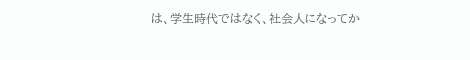は、学生時代ではなく、社会人になってか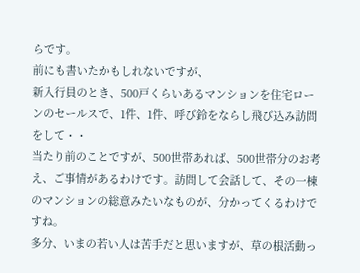らです。
前にも書いたかもしれないですが、
新入行員のとき、500戸くらいあるマンションを住宅ローンのセールスで、1件、1件、呼び鈴をならし飛び込み訪問をして・・
当たり前のことですが、500世帯あれば、500世帯分のお考え、ご事情があるわけです。訪問して会話して、その一棟のマンションの総意みたいなものが、分かってくるわけですね。
多分、いまの若い人は苦手だと思いますが、草の根活動っ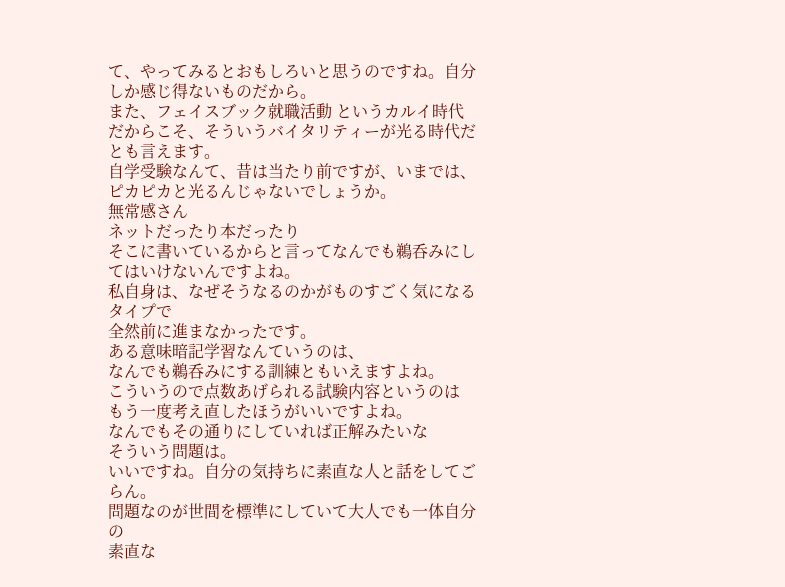て、やってみるとおもしろいと思うのですね。自分しか感じ得ないものだから。
また、フェイスブック就職活動 というカルイ時代だからこそ、そういうバイタリティーが光る時代だとも言えます。
自学受験なんて、昔は当たり前ですが、いまでは、ピカピカと光るんじゃないでしょうか。
無常感さん
ネットだったり本だったり
そこに書いているからと言ってなんでも鵜呑みにしてはいけないんですよね。
私自身は、なぜそうなるのかがものすごく気になるタイプで
全然前に進まなかったです。
ある意味暗記学習なんていうのは、
なんでも鵜呑みにする訓練ともいえますよね。
こういうので点数あげられる試験内容というのは
もう一度考え直したほうがいいですよね。
なんでもその通りにしていれば正解みたいな
そういう問題は。
いいですね。自分の気持ちに素直な人と話をしてごらん。
問題なのが世間を標準にしていて大人でも一体自分の
素直な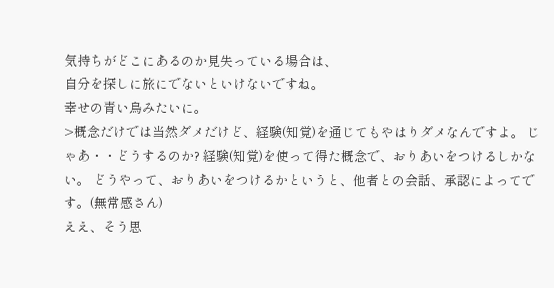気持ちがどこにあるのか見失っている場合は、
自分を探しに旅にでないといけないですね。
幸せの青い鳥みたいに。
>概念だけでは当然ダメだけど、経験(知覚)を通じてもやはりダメなんですよ。 じゃあ・・どうするのか? 経験(知覚)を使って得た概念で、おりあいをつけるしかない。 どうやって、おりあいをつけるかというと、他者との会話、承認によってです。(無常感さん)
ええ、そう思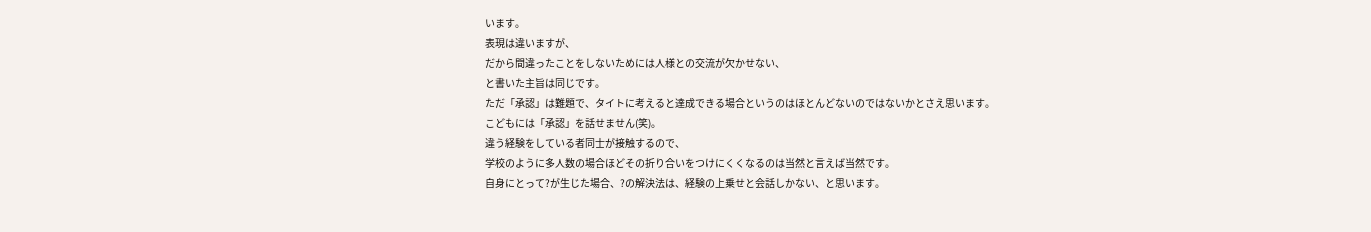います。
表現は違いますが、
だから間違ったことをしないためには人様との交流が欠かせない、
と書いた主旨は同じです。
ただ「承認」は難題で、タイトに考えると達成できる場合というのはほとんどないのではないかとさえ思います。
こどもには「承認」を話せません(笑)。
違う経験をしている者同士が接触するので、
学校のように多人数の場合ほどその折り合いをつけにくくなるのは当然と言えば当然です。
自身にとって?が生じた場合、?の解決法は、経験の上乗せと会話しかない、と思います。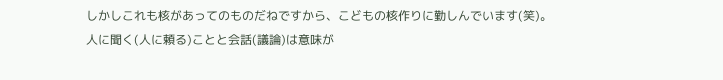しかしこれも核があってのものだねですから、こどもの核作りに勤しんでいます(笑)。
人に聞く(人に頼る)ことと会話(議論)は意味が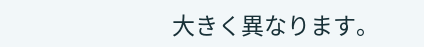大きく異なります。